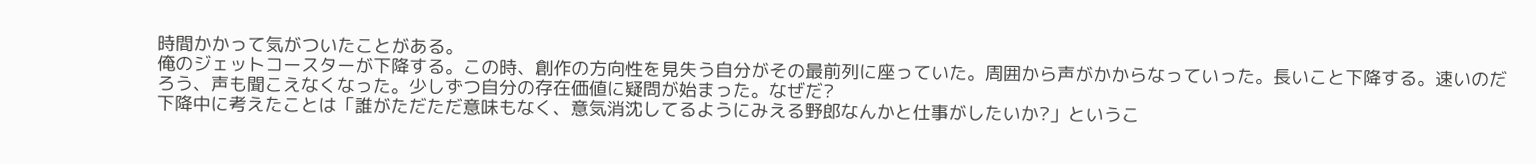時間かかって気がついたことがある。
俺のジェットコースターが下降する。この時、創作の方向性を見失う自分がその最前列に座っていた。周囲から声がかからなっていった。長いこと下降する。速いのだろう、声も聞こえなくなった。少しずつ自分の存在価値に疑問が始まった。なぜだ?
下降中に考えたことは「誰がただただ意味もなく、意気消沈してるようにみえる野郎なんかと仕事がしたいか?」というこ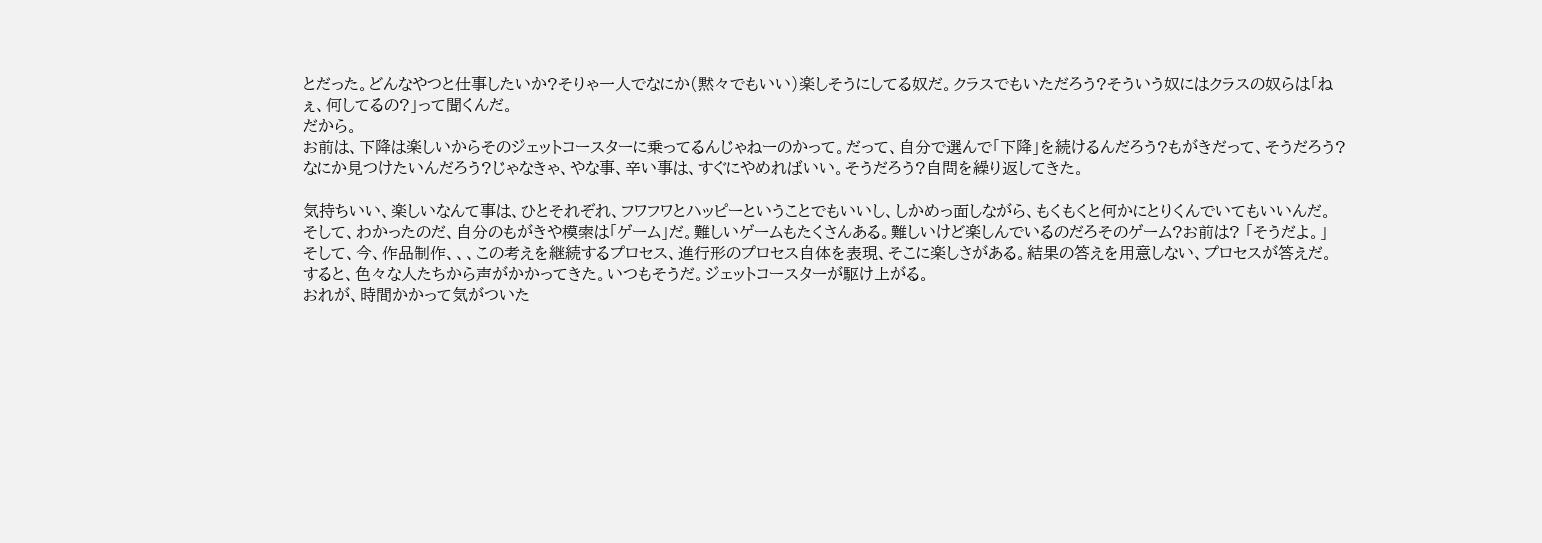とだった。どんなやつと仕事したいか?そりゃ一人でなにか(黙々でもいい)楽しそうにしてる奴だ。クラスでもいただろう?そういう奴にはクラスの奴らは「ねぇ、何してるの?」って聞くんだ。
だから。
お前は、下降は楽しいからそのジェットコースターに乗ってるんじゃねーのかって。だって、自分で選んで「下降」を続けるんだろう?もがきだって、そうだろう?なにか見つけたいんだろう?じゃなきゃ、やな事、辛い事は、すぐにやめればいい。そうだろう?自問を繰り返してきた。

気持ちいい、楽しいなんて事は、ひとそれぞれ、フワフワとハッピーということでもいいし、しかめっ面しながら、もくもくと何かにとりくんでいてもいいんだ。
そして、わかったのだ、自分のもがきや模索は「ゲーム」だ。難しいゲームもたくさんある。難しいけど楽しんでいるのだろそのゲーム?お前は? 「そうだよ。」
そして、今、作品制作、、、この考えを継続するプロセス、進行形のプロセス自体を表現、そこに楽しさがある。結果の答えを用意しない、プロセスが答えだ。
すると、色々な人たちから声がかかってきた。いつもそうだ。ジェットコースターが駆け上がる。
おれが、時間かかって気がついた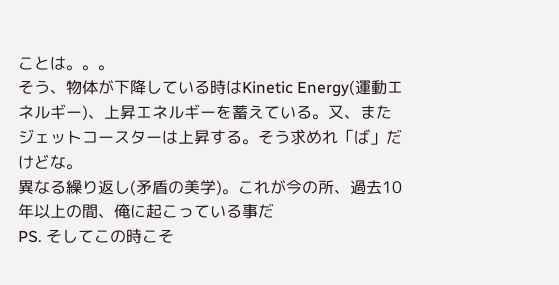ことは。。。
そう、物体が下降している時はKinetic Energy(運動エネルギー)、上昇エネルギーを蓄えている。又、またジェットコースターは上昇する。そう求めれ「ば」だけどな。
異なる繰り返し(矛盾の美学)。これが今の所、過去10年以上の間、俺に起こっている事だ
PS. そしてこの時こそ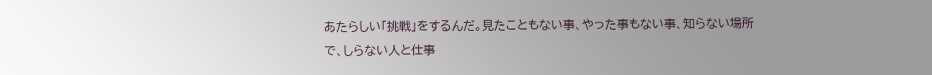あたらしい「挑戦」をするんだ。見たこともない事、やった事もない事、知らない場所で、しらない人と仕事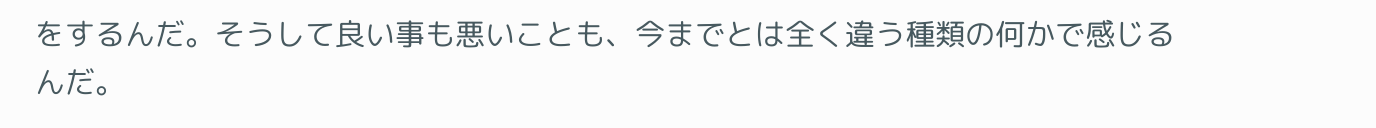をするんだ。そうして良い事も悪いことも、今までとは全く違う種類の何かで感じるんだ。